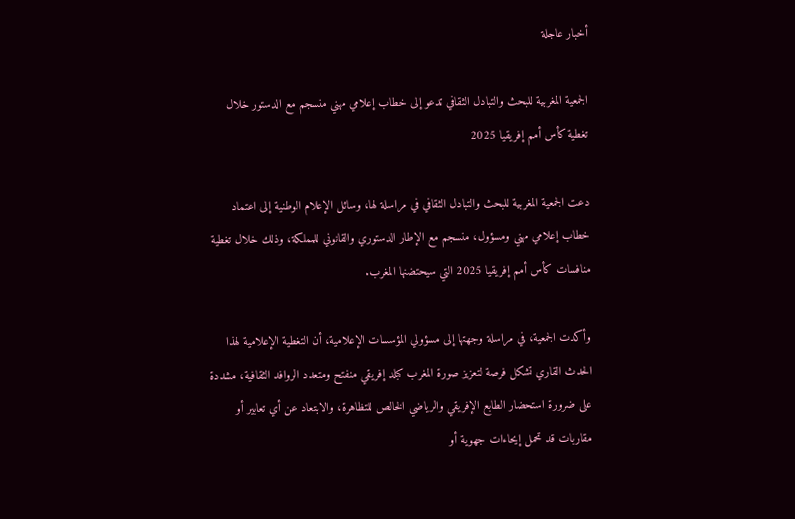أخبار عاجلة

الجمعية المغربية للبحث والتبادل الثقافي تدعو إلى خطاب إعلامي مهني منسجم مع الدستور خلال تغطية كأس أمم إفريقيا 2025

دعت الجمعية المغربية للبحث والتبادل الثقافي في مراسلة لها، وسائل الإعلام الوطنية إلى اعتماد خطاب إعلامي مهني ومسؤول، منسجم مع الإطار الدستوري والقانوني للمملكة، وذلك خلال تغطية منافسات كأس أمم إفريقيا 2025 التي سيحتضنها المغرب.

وأكدت الجمعية، في مراسلة وجهتها إلى مسؤولي المؤسسات الإعلامية، أن التغطية الإعلامية لهذا الحدث القاري تشكل فرصة لتعزيز صورة المغرب كبلد إفريقي منفتح ومتعدد الروافد الثقافية، مشددة على ضرورة استحضار الطابع الإفريقي والرياضي الخالص للتظاهرة، والابتعاد عن أي تعابير أو مقاربات قد تحمل إيحاءات جهوية أو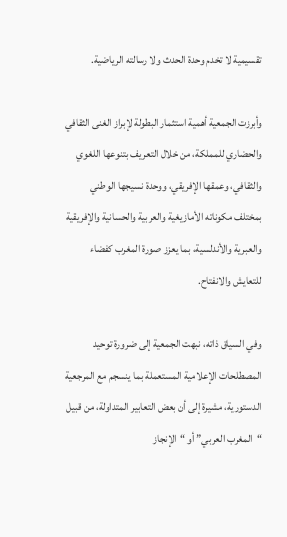تقسيمية لا تخدم وحدة الحدث ولا رسالته الرياضية.

وأبرزت الجمعية أهمية استثمار البطولة لإبراز الغنى الثقافي والحضاري للمملكة، من خلال التعريف بتنوعها اللغوي والثقافي، وعمقها الإفريقي، ووحدة نسيجها الوطني بمختلف مكوناته الأمازيغية والعربية والحسانية والإفريقية والعبرية والأندلسية، بما يعزز صورة المغرب كفضاء للتعايش والانفتاح.

وفي السياق ذاته، نبهت الجمعية إلى ضرورة توحيد المصطلحات الإعلامية المستعملة بما ينسجم مع المرجعية الدستورية، مشيرة إلى أن بعض التعابير المتداولة، من قبيل “المغرب العربي” أو “الإنجاز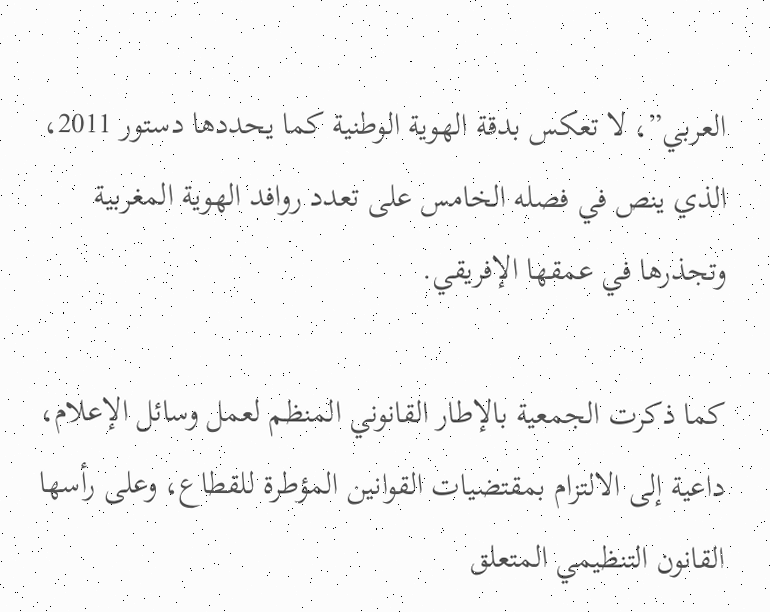العربي”، لا تعكس بدقة الهوية الوطنية كما يحددها دستور 2011، الذي ينص في فصله الخامس على تعدد روافد الهوية المغربية وتجذرها في عمقها الإفريقي.

كما ذكرت الجمعية بالإطار القانوني المنظم لعمل وسائل الإعلام، داعية إلى الالتزام بمقتضيات القوانين المؤطرة للقطاع، وعلى رأسها القانون التنظيمي المتعلق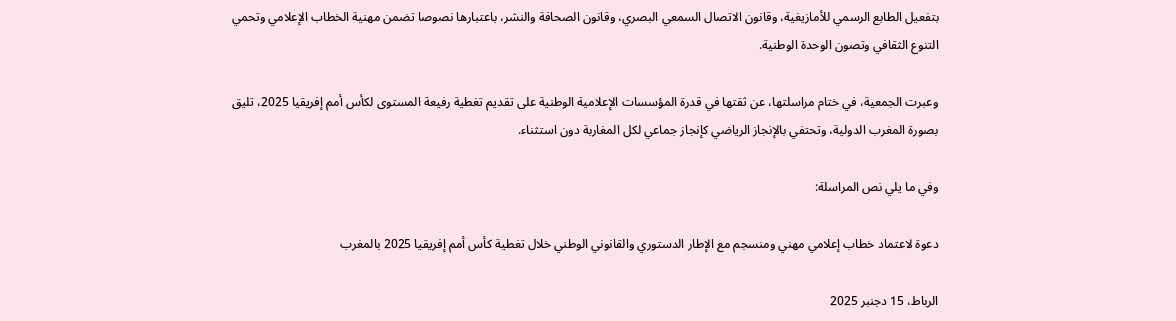بتفعيل الطابع الرسمي للأمازيغية، وقانون الاتصال السمعي البصري، وقانون الصحافة والنشر، باعتبارها نصوصا تضمن مهنية الخطاب الإعلامي وتحمي التنوع الثقافي وتصون الوحدة الوطنية.

وعبرت الجمعية، في ختام مراسلتها، عن ثقتها في قدرة المؤسسات الإعلامية الوطنية على تقديم تغطية رفيعة المستوى لكأس أمم إفريقيا 2025، تليق بصورة المغرب الدولية، وتحتفي بالإنجاز الرياضي كإنجاز جماعي لكل المغاربة دون استثناء.

وفي ما يلي نص المراسلة:

دعوة لاعتماد خطاب إعلامي مهني ومنسجم مع الإطار الدستوري والقانوني الوطني خلال تغطية كأس أمم إفريقيا 2025 بالمغرب

الرباط، 15 دجنبر 2025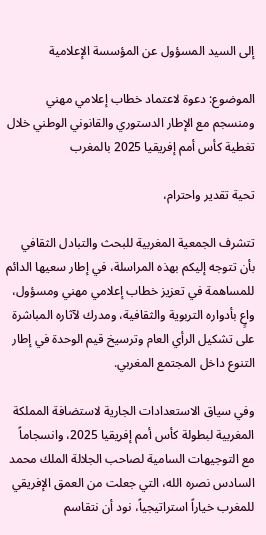إلى السيد المسؤول عن المؤسسة الإعلامية

الموضوع: دعوة لاعتماد خطاب إعلامي مهني ومنسجم مع الإطار الدستوري والقانوني الوطني خلال تغطية كأس أمم إفريقيا 2025 بالمغرب

تحية تقدير واحترام،

تتشرف الجمعية المغربية للبحث والتبادل الثقافي بأن تتوجه إليكم بهذه المراسلة، في إطار سعيها الدائم للمساهمة في تعزيز خطاب إعلامي مهني ومسؤول، واعٍ بأدواره التربوية والثقافية، ومدرك لآثاره المباشرة على تشكيل الرأي العام وترسيخ قيم الوحدة في إطار التنوع داخل المجتمع المغربي.

وفي سياق الاستعدادات الجارية لاستضافة المملكة المغربية لبطولة كأس أمم إفريقيا 2025، وانسجاماً مع التوجيهات السامية لصاحب الجلالة الملك محمد السادس نصره الله، التي جعلت من العمق الإفريقي للمغرب خياراً استراتيجياً، نود أن نتقاسم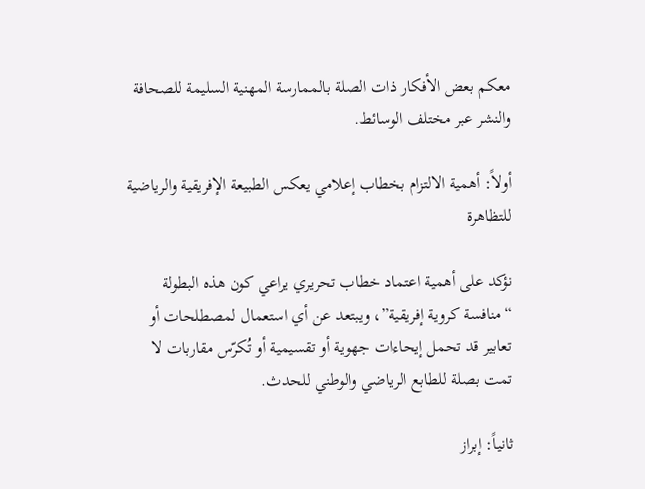معكم بعض الأفكار ذات الصلة بالممارسة المهنية السليمة للصحافة والنشر عبر مختلف الوسائط.

أولاً: أهمية الالتزام بخطاب إعلامي يعكس الطبيعة الإفريقية والرياضية للتظاهرة

نؤكد على أهمية اعتماد خطاب تحريري يراعي كون هذه البطولة “منافسة كروية إفريقية”، ويبتعد عن أي استعمال لمصطلحات أو تعابير قد تحمل إيحاءات جهوية أو تقسيمية أو تُكرّس مقاربات لا تمت بصلة للطابع الرياضي والوطني للحدث.

ثانياً: إبراز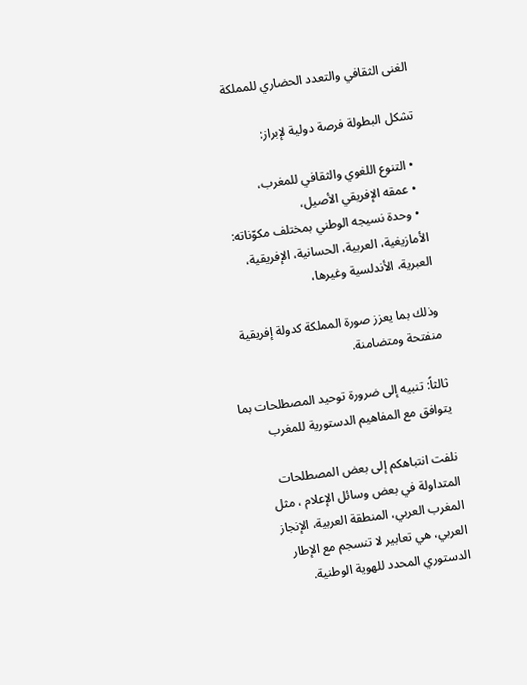الغنى الثقافي والتعدد الحضاري للمملكة

تشكل البطولة فرصة دولية لإبراز:

  • التنوع اللغوي والثقافي للمغرب،
  • عمقه الإفريقي الأصيل،
  • وحدة نسيجه الوطني بمختلف مكوّناته: الأمازيغية، العربية، الحسانية، الإفريقية، العبرية، الأندلسية وغيرها،

وذلك بما يعزز صورة المملكة كدولة إفريقية منفتحة ومتضامنة.

ثالثاً: تنبيه إلى ضرورة توحيد المصطلحات بما يتوافق مع المفاهيم الدستورية للمغرب

نلفت انتباهكم إلى بعض المصطلحات المتداولة في بعض وسائل الإعلام ، مثل المغرب العربي، المنطقة العربية، الإنجاز العربي، هي تعابير لا تنسجم مع الإطار الدستوري المحدد للهوية الوطنية.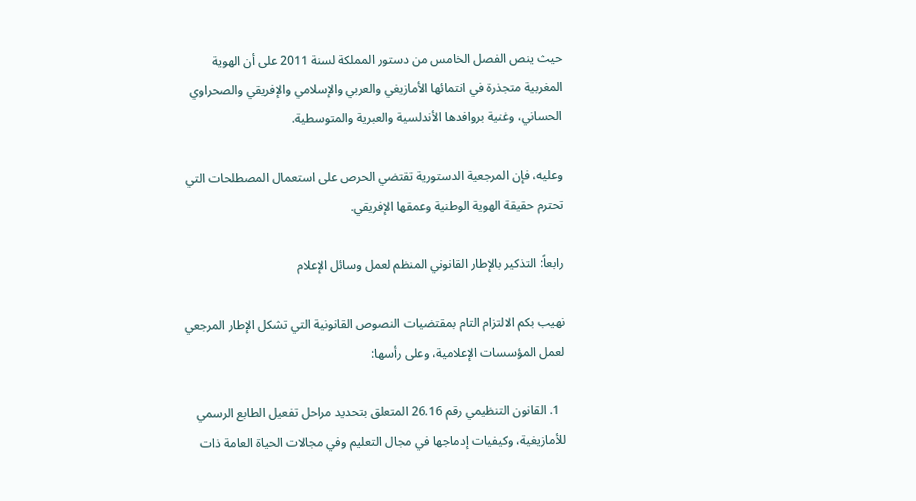حيث ينص الفصل الخامس من دستور المملكة لسنة 2011 على أن الهوية المغربية متجذرة في انتمائها الأمازيغي والعربي والإسلامي والإفريقي والصحراوي الحساني، وغنية بروافدها الأندلسية والعبرية والمتوسطية.

وعليه، فإن المرجعية الدستورية تقتضي الحرص على استعمال المصطلحات التي تحترم حقيقة الهوية الوطنية وعمقها الإفريقي.

رابعاً: التذكير بالإطار القانوني المنظم لعمل وسائل الإعلام

نهيب بكم الالتزام التام بمقتضيات النصوص القانونية التي تشكل الإطار المرجعي لعمل المؤسسات الإعلامية، وعلى رأسها:

  1. القانون التنظيمي رقم 26.16 المتعلق بتحديد مراحل تفعيل الطابع الرسمي للأمازيغية، وكيفيات إدماجها في مجال التعليم وفي مجالات الحياة العامة ذات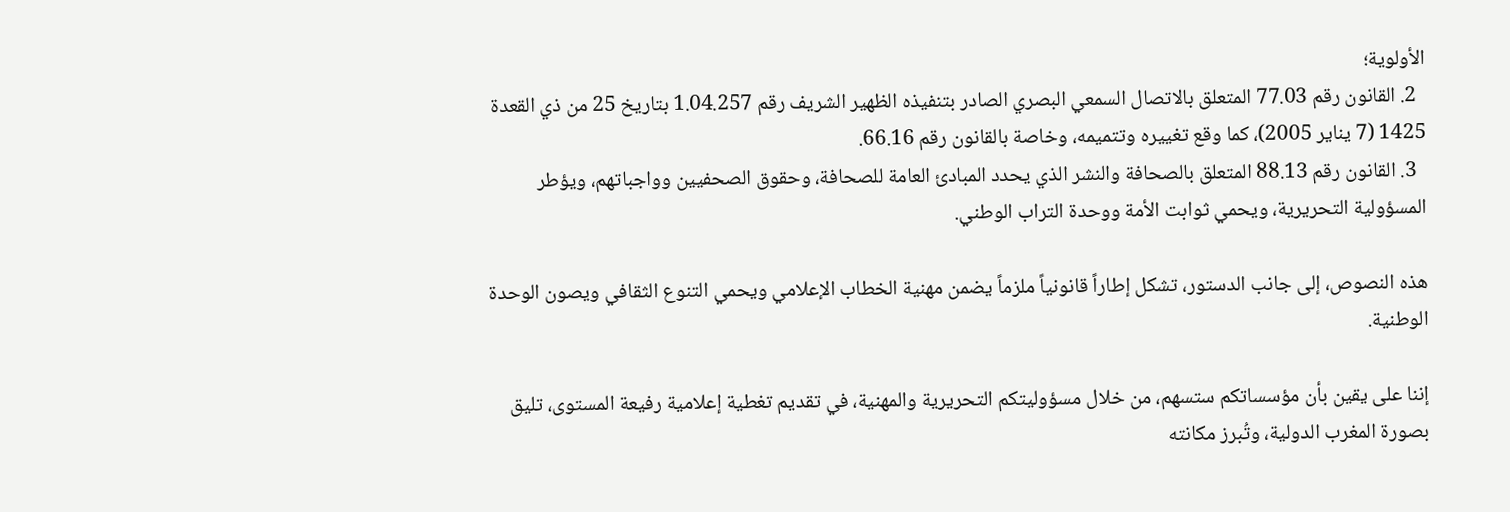الأولوية؛
  2. القانون رقم 77.03 المتعلق بالاتصال السمعي البصري الصادر بتنفيذه الظهير الشريف رقم 1.04.257 بتاريخ 25 من ذي القعدة 1425 (7 يناير 2005)، كما وقع تغييره وتتميمه، وخاصة بالقانون رقم 66.16.
  3. القانون رقم 88.13 المتعلق بالصحافة والنشر الذي يحدد المبادئ العامة للصحافة، وحقوق الصحفيين وواجباتهم، ويؤطر المسؤولية التحريرية، ويحمي ثوابت الأمة ووحدة التراب الوطني.

هذه النصوص، إلى جانب الدستور، تشكل إطاراً قانونياً ملزماً يضمن مهنية الخطاب الإعلامي ويحمي التنوع الثقافي ويصون الوحدة الوطنية.

إننا على يقين بأن مؤسساتكم ستسهم، من خلال مسؤوليتكم التحريرية والمهنية، في تقديم تغطية إعلامية رفيعة المستوى، تليق بصورة المغرب الدولية، وتُبرز مكانته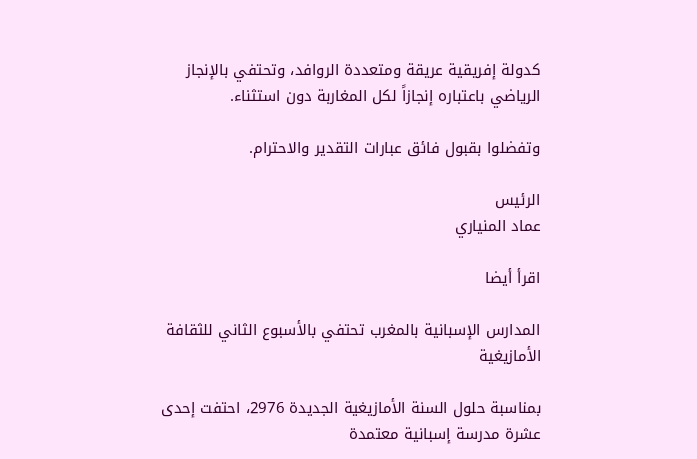كدولة إفريقية عريقة ومتعددة الروافد، وتحتفي بالإنجاز الرياضي باعتباره إنجازاً لكل المغاربة دون استثناء.

وتفضلوا بقبول فائق عبارات التقدير والاحترام.

الرئيس
عماد المنياري

اقرأ أيضا

المدارس الإسبانية بالمغرب تحتفي بالأسبوع الثاني للثقافة الأمازيغية

بمناسبة حلول السنة الأمازيغية الجديدة 2976، احتفت إحدى عشرة مدرسة إسبانية معتمدة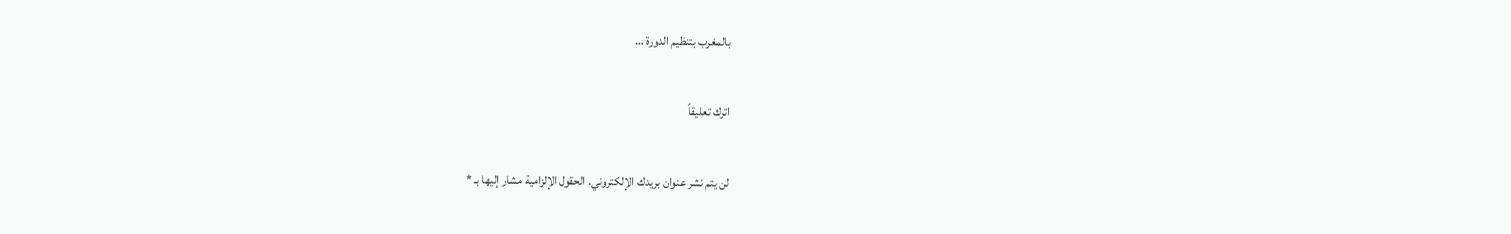بالمغرب بتنظيم الدورة …

اترك تعليقاً

لن يتم نشر عنوان بريدك الإلكتروني. الحقول الإلزامية مشار إليها بـ *